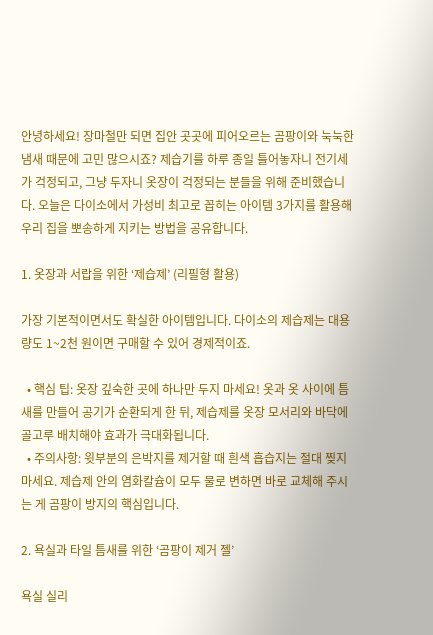안녕하세요! 장마철만 되면 집안 곳곳에 피어오르는 곰팡이와 눅눅한 냄새 때문에 고민 많으시죠? 제습기를 하루 종일 틀어놓자니 전기세가 걱정되고, 그냥 두자니 옷장이 걱정되는 분들을 위해 준비했습니다. 오늘은 다이소에서 가성비 최고로 꼽히는 아이템 3가지를 활용해 우리 집을 뽀송하게 지키는 방법을 공유합니다.

1. 옷장과 서랍을 위한 ‘제습제’ (리필형 활용)

가장 기본적이면서도 확실한 아이템입니다. 다이소의 제습제는 대용량도 1~2천 원이면 구매할 수 있어 경제적이죠.

  • 핵심 팁: 옷장 깊숙한 곳에 하나만 두지 마세요! 옷과 옷 사이에 틈새를 만들어 공기가 순환되게 한 뒤, 제습제를 옷장 모서리와 바닥에 골고루 배치해야 효과가 극대화됩니다.
  • 주의사항: 윗부분의 은박지를 제거할 때 흰색 흡습지는 절대 찢지 마세요. 제습제 안의 염화칼슘이 모두 물로 변하면 바로 교체해 주시는 게 곰팡이 방지의 핵심입니다.

2. 욕실과 타일 틈새를 위한 ‘곰팡이 제거 젤’

욕실 실리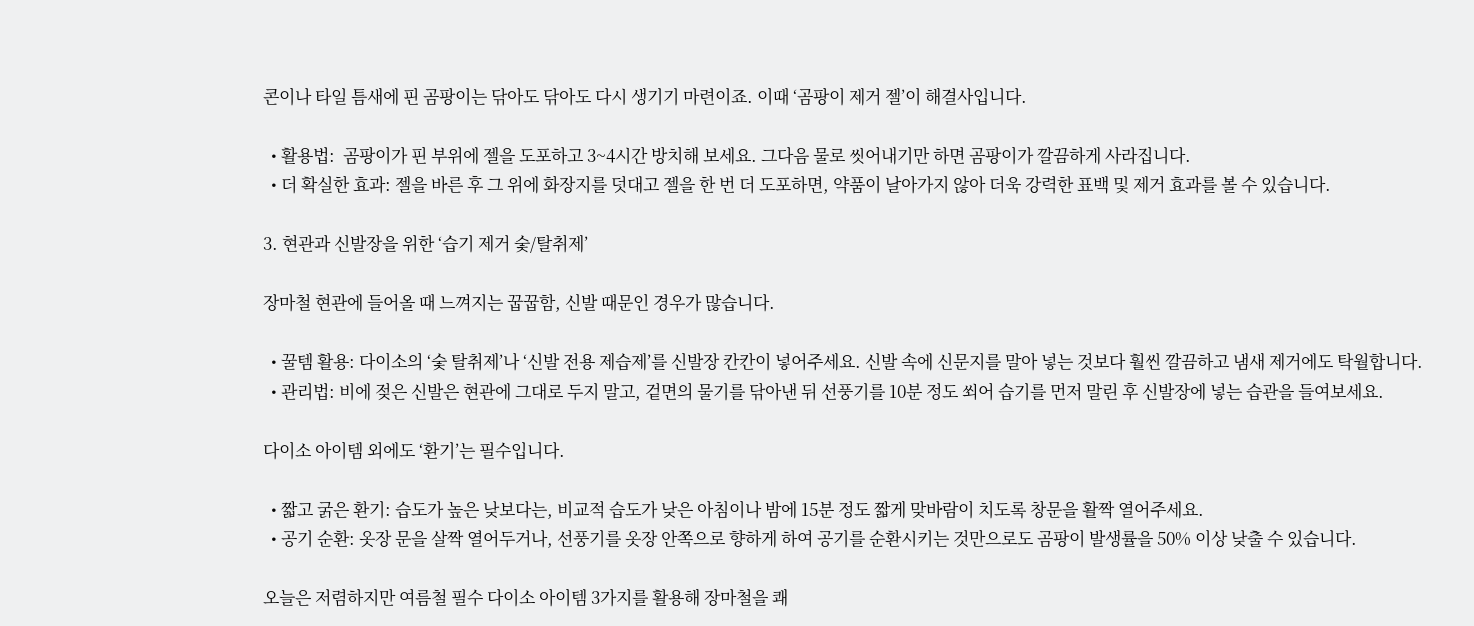콘이나 타일 틈새에 핀 곰팡이는 닦아도 닦아도 다시 생기기 마련이죠. 이때 ‘곰팡이 제거 젤’이 해결사입니다.

  • 활용법:  곰팡이가 핀 부위에 젤을 도포하고 3~4시간 방치해 보세요. 그다음 물로 씻어내기만 하면 곰팡이가 깔끔하게 사라집니다.
  • 더 확실한 효과: 젤을 바른 후 그 위에 화장지를 덧대고 젤을 한 번 더 도포하면, 약품이 날아가지 않아 더욱 강력한 표백 및 제거 효과를 볼 수 있습니다.

3. 현관과 신발장을 위한 ‘습기 제거 숯/탈취제’

장마철 현관에 들어올 때 느껴지는 꿉꿉함, 신발 때문인 경우가 많습니다.

  • 꿀템 활용: 다이소의 ‘숯 탈취제’나 ‘신발 전용 제습제’를 신발장 칸칸이 넣어주세요. 신발 속에 신문지를 말아 넣는 것보다 훨씬 깔끔하고 냄새 제거에도 탁월합니다.
  • 관리법: 비에 젖은 신발은 현관에 그대로 두지 말고, 겉면의 물기를 닦아낸 뒤 선풍기를 10분 정도 쐬어 습기를 먼저 말린 후 신발장에 넣는 습관을 들여보세요.

다이소 아이템 외에도 ‘환기’는 필수입니다.

  • 짧고 굵은 환기: 습도가 높은 낮보다는, 비교적 습도가 낮은 아침이나 밤에 15분 정도 짧게 맞바람이 치도록 창문을 활짝 열어주세요.
  • 공기 순환: 옷장 문을 살짝 열어두거나, 선풍기를 옷장 안쪽으로 향하게 하여 공기를 순환시키는 것만으로도 곰팡이 발생률을 50% 이상 낮출 수 있습니다.

오늘은 저렴하지만 여름철 필수 다이소 아이템 3가지를 활용해 장마철을 쾌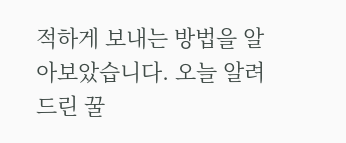적하게 보내는 방법을 알아보았습니다. 오늘 알려드린 꿀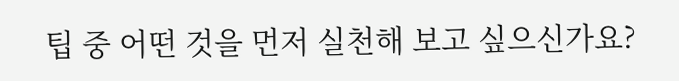팁 중 어떤 것을 먼저 실천해 보고 싶으신가요?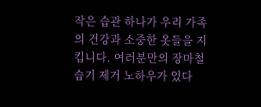작은 습관 하나가 우리 가족의 건강과 소중한 옷들을 지킵니다. 여러분만의 장마철 습기 제거 노하우가 있다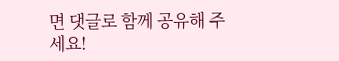면 댓글로 함께 공유해 주세요!